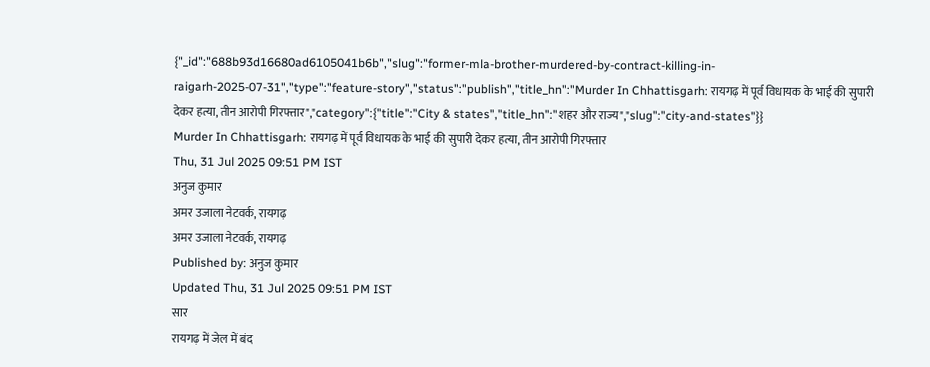{"_id":"688b93d16680ad6105041b6b","slug":"former-mla-brother-murdered-by-contract-killing-in-raigarh-2025-07-31","type":"feature-story","status":"publish","title_hn":"Murder In Chhattisgarh: रायगढ़ में पूर्व विधायक के भाई की सुपारी देकर हत्या, तीन आरोपी गिरफ्तार","category":{"title":"City & states","title_hn":"शहर और राज्य","slug":"city-and-states"}}
Murder In Chhattisgarh: रायगढ़ में पूर्व विधायक के भाई की सुपारी देकर हत्या, तीन आरोपी गिरफ्तार
Thu, 31 Jul 2025 09:51 PM IST
अनुज कुमार
अमर उजाला नेटवर्क, रायगढ़
अमर उजाला नेटवर्क, रायगढ़
Published by: अनुज कुमार
Updated Thu, 31 Jul 2025 09:51 PM IST
सार
रायगढ़ में जेल में बंद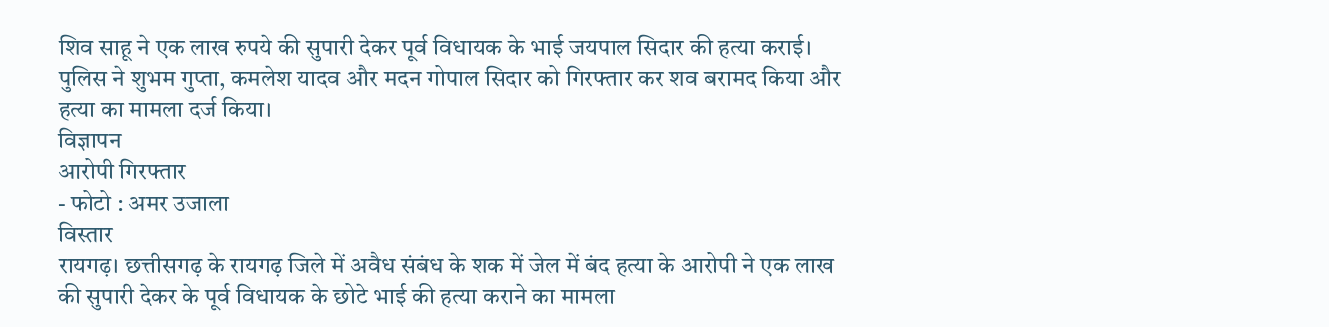शिव साहू ने एक लाख रुपये की सुपारी देकर पूर्व विधायक के भाई जयपाल सिदार की हत्या कराई। पुलिस ने शुभम गुप्ता, कमलेश यादव और मदन गोपाल सिदार को गिरफ्तार कर शव बरामद किया और हत्या का मामला दर्ज किया।
विज्ञापन
आरोपी गिरफ्तार
- फोटो : अमर उजाला
विस्तार
रायगढ़। छत्तीसगढ़ के रायगढ़ जिले में अवैध संबंध के शक में जेल में बंद हत्या के आरोपी ने एक लाख की सुपारी देकर के पूर्व विधायक के छोटे भाई की हत्या कराने का मामला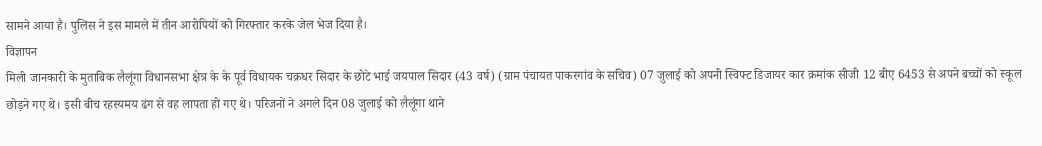सामने आया है। पुलिस ने इस मामले में तीन आरोपियों को गिरफ्तार करके जेल भेज दिया है।
विज्ञापन
मिली जानकारी के मुताबिक लैलूंगा विधानसभा क्षेत्र के के पूर्व विधायक चक्रधर सिदार के छोटे भाई जयपाल सिदार (43 वर्ष) (ग्राम पंचायत पाकरगांव के सचिव) 07 जुलाई को अपनी स्विफ्ट डिजायर कार क्रमांक सीजी 12 बीए 6453 से अपने बच्चों को स्कूल छोड़ने गए थे। इसी बीच रहस्यमय ढंग से वह लापता हो गए थे। परिजनों ने अगले दिन 08 जुलाई को लैलूंगा थाने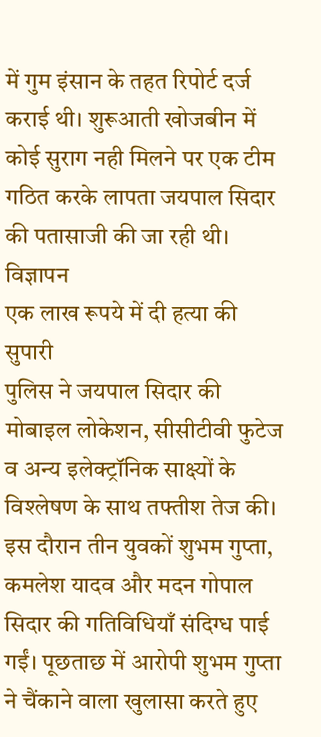में गुम इंसान के तहत रिपोर्ट दर्ज कराई थी। शुरूआती खोजबीन में कोई सुराग नही मिलने पर एक टीम गठित करके लापता जयपाल सिदार की पतासाजी की जा रही थी।
विज्ञापन
एक लाख रूपये में दी हत्या की सुपारी
पुलिस ने जयपाल सिदार की मोबाइल लोकेशन, सीसीटीवी फुटेज व अन्य इलेक्ट्रॉनिक साक्ष्यों के विश्लेषण के साथ तफ्तीश तेज की। इस दौरान तीन युवकों शुभम गुप्ता, कमलेश यादव और मदन गोपाल सिदार की गतिविधियाँ संदिग्ध पाई गईं। पूछताछ में आरोपी शुभम गुप्ता ने चैंकाने वाला खुलासा करते हुए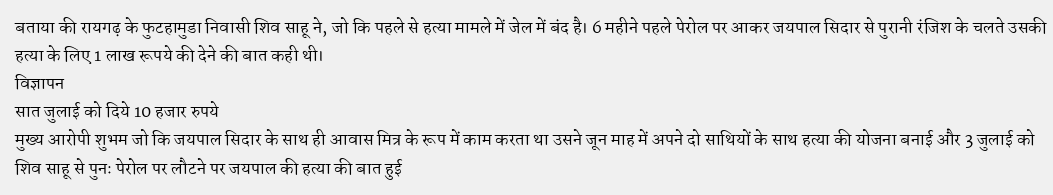बताया की रायगढ़ के फुटहामुडा निवासी शिव साहू ने, जो कि पहले से हत्या मामले में जेल में बंद है। 6 महीने पहले पेरोल पर आकर जयपाल सिदार से पुरानी रंजिश के चलते उसकी हत्या के लिए 1 लाख रूपये की देने की बात कही थी।
विज्ञापन
सात जुलाई को दिये 10 हजार रुपये
मुख्य आरोपी शुभम जो कि जयपाल सिदार के साथ ही आवास मित्र के रूप में काम करता था उसने जून माह में अपने दो साथियों के साथ हत्या की योजना बनाई और 3 जुलाई को शिव साहू से पुनः पेरोल पर लौटने पर जयपाल की हत्या की बात हुई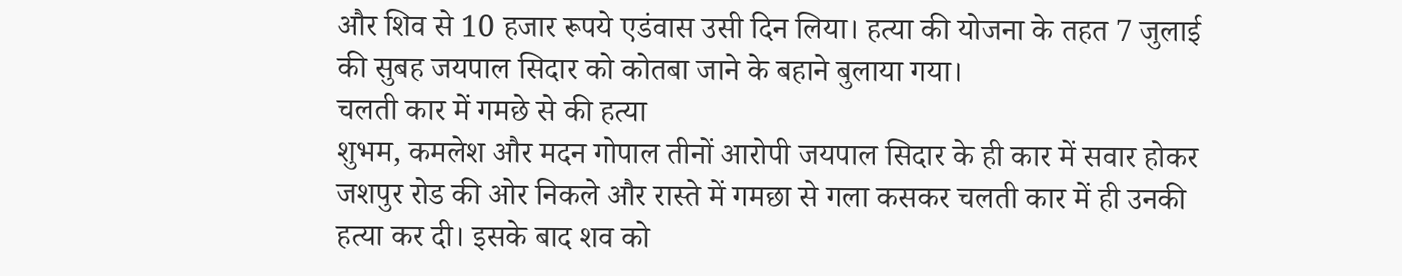और शिव से 10 हजार रूपये एडंवास उसी दिन लिया। हत्या की योजना के तहत 7 जुलाई की सुबह जयपाल सिदार को कोतबा जाने के बहाने बुलाया गया।
चलती कार में गमछे से की हत्या
शुभम, कमलेश और मदन गोपाल तीनों आरोपी जयपाल सिदार के ही कार में सवार होकर जशपुर रोड की ओर निकले और रास्ते में गमछा से गला कसकर चलती कार में ही उनकी हत्या कर दी। इसके बाद शव को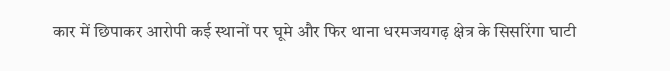कार में छिपाकर आरोपी कई स्थानों पर घूमे और फिर थाना धरमजयगढ़ क्षेत्र के सिसरिंगा घाटी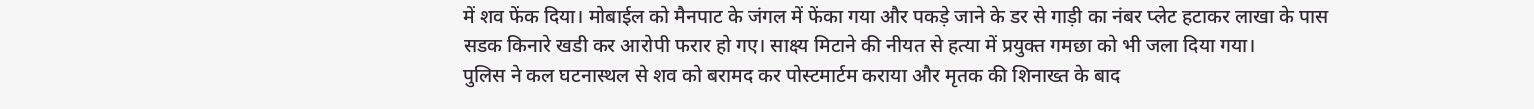में शव फेंक दिया। मोबाईल को मैनपाट के जंगल में फेंका गया और पकड़े जाने के डर से गाड़ी का नंबर प्लेट हटाकर लाखा के पास सडक किनारे खडी कर आरोपी फरार हो गए। साक्ष्य मिटाने की नीयत से हत्या में प्रयुक्त गमछा को भी जला दिया गया।
पुलिस ने कल घटनास्थल से शव को बरामद कर पोस्टमार्टम कराया और मृतक की शिनाख्त के बाद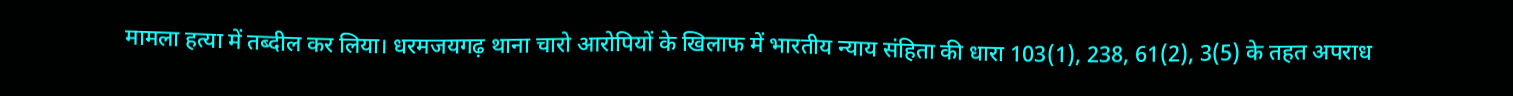मामला हत्या में तब्दील कर लिया। धरमजयगढ़ थाना चारो आरोपियों के खिलाफ में भारतीय न्याय संहिता की धारा 103(1), 238, 61(2), 3(5) के तहत अपराध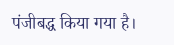पंजीबद्ध किया गया है।